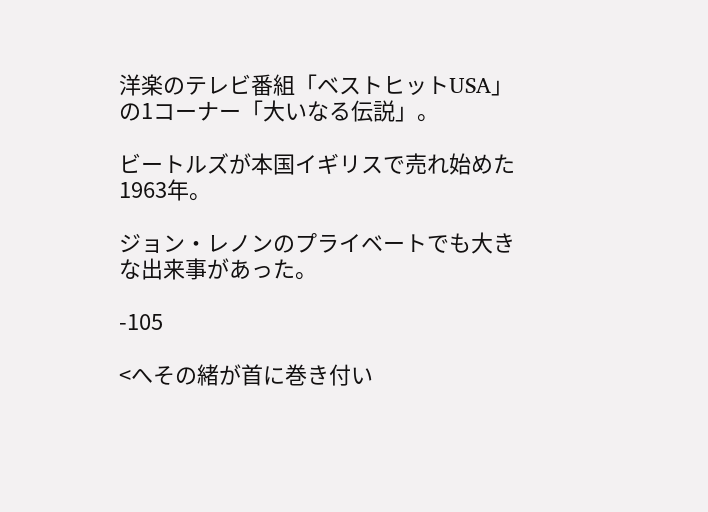洋楽のテレビ番組「ベストヒットUSA」の1コーナー「大いなる伝説」。

ビートルズが本国イギリスで売れ始めた1963年。

ジョン・レノンのプライベートでも大きな出来事があった。

-105

<へその緒が首に巻き付い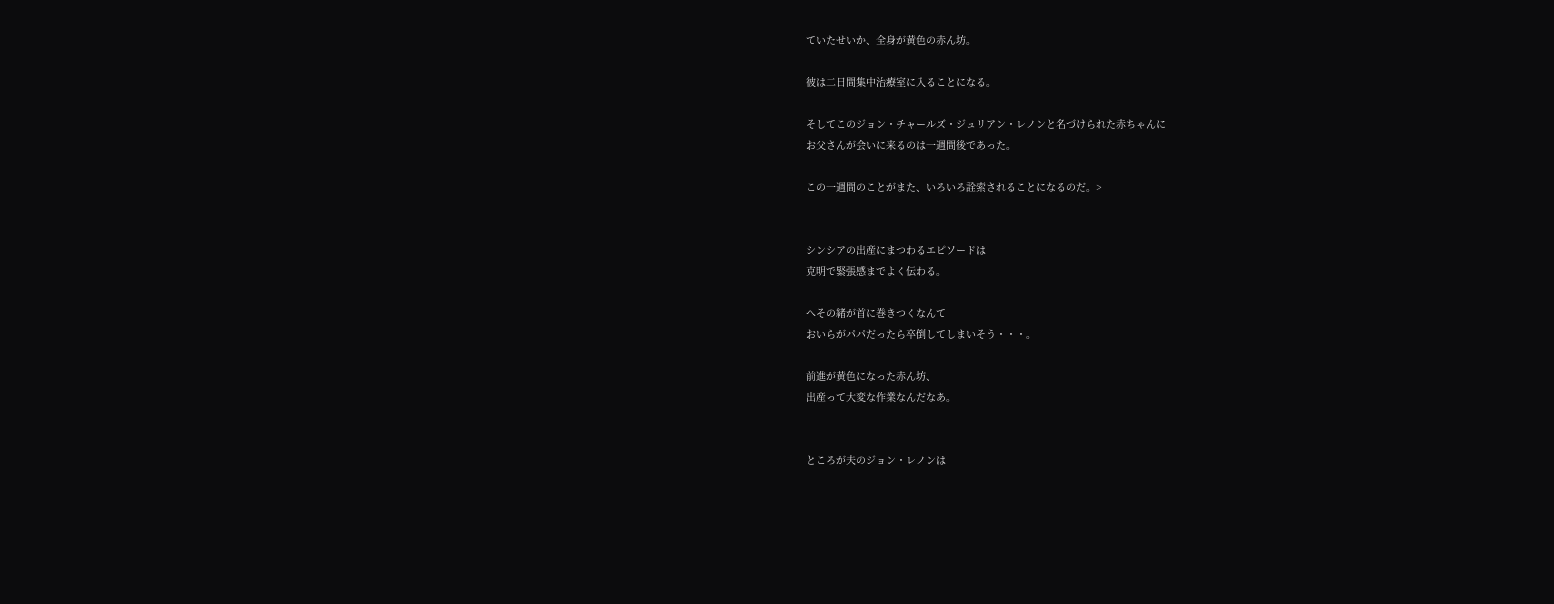ていたせいか、全身が黄色の赤ん坊。

彼は二日間集中治療室に入ることになる。

そしてこのジョン・チャールズ・ジュリアン・レノンと名づけられた赤ちゃんに
お父さんが会いに来るのは一週間後であった。

この一週間のことがまた、いろいろ詮索されることになるのだ。>


シンシアの出産にまつわるエピソードは
克明で緊張感までよく伝わる。

へその緒が首に巻きつくなんて
おいらがパパだったら卒倒してしまいそう・・・。

前進が黄色になった赤ん坊、
出産って大変な作業なんだなあ。


ところが夫のジョン・レノンは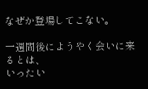なぜか登場してこない。

一週間後にようやく会いに来るとは、
いったい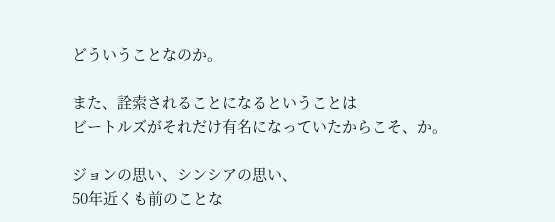どういうことなのか。

また、詮索されることになるということは
ビートルズがそれだけ有名になっていたからこそ、か。

ジョンの思い、シンシアの思い、
50年近くも前のことな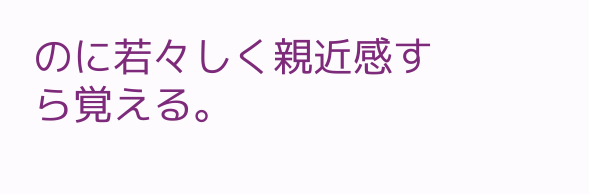のに若々しく親近感すら覚える。